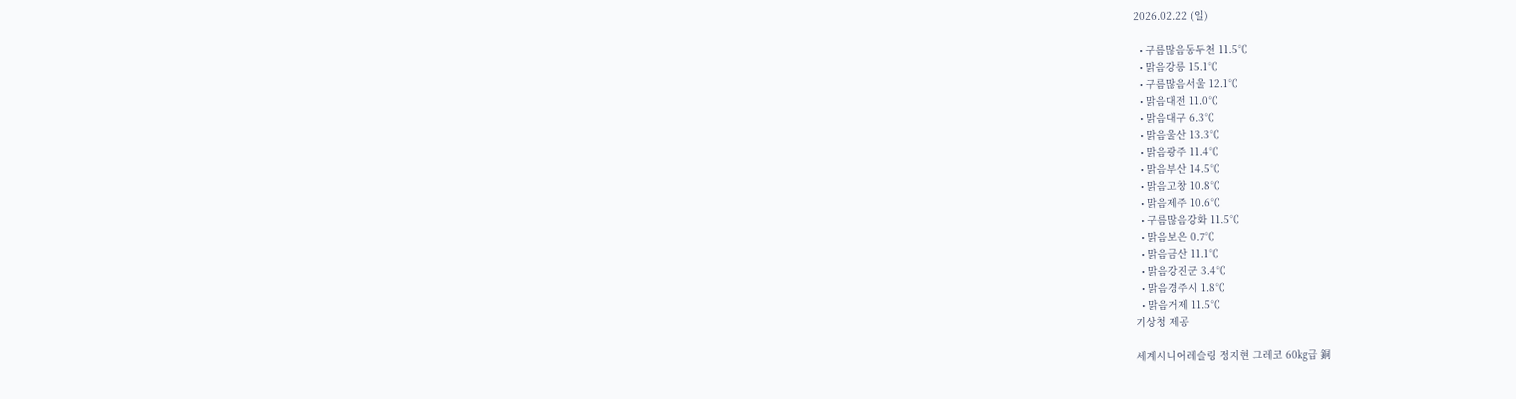2026.02.22 (일)

  • 구름많음동두천 11.5℃
  • 맑음강릉 15.1℃
  • 구름많음서울 12.1℃
  • 맑음대전 11.0℃
  • 맑음대구 6.3℃
  • 맑음울산 13.3℃
  • 맑음광주 11.4℃
  • 맑음부산 14.5℃
  • 맑음고창 10.8℃
  • 맑음제주 10.6℃
  • 구름많음강화 11.5℃
  • 맑음보은 0.7℃
  • 맑음금산 11.1℃
  • 맑음강진군 3.4℃
  • 맑음경주시 1.8℃
  • 맑음거제 11.5℃
기상청 제공

세계시니어레슬링 정지현 그레코 60㎏급 銅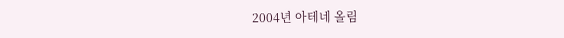2004년 아테네 올림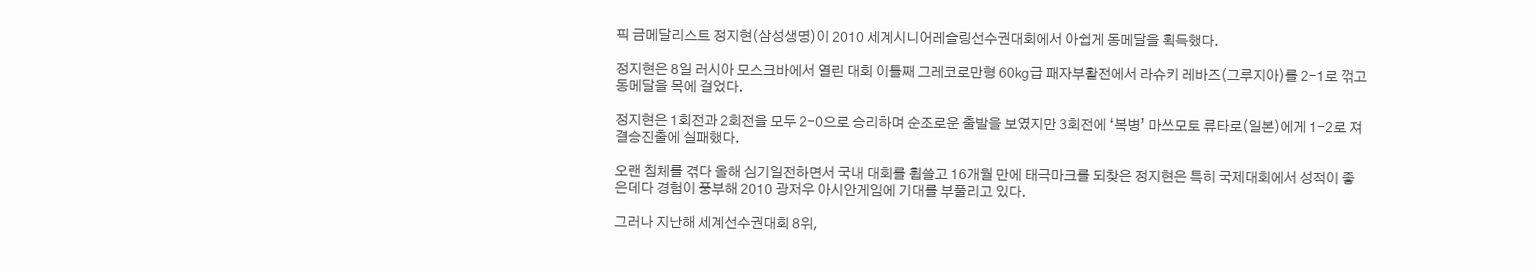픽 금메달리스트 정지현(삼성생명)이 2010 세계시니어레슬링선수권대회에서 아쉽게 동메달을 획득했다.

정지현은 8일 러시아 모스크바에서 열린 대회 이틀째 그레코로만형 60㎏급 패자부활전에서 라슈키 레바즈(그루지아)를 2-1로 꺾고 동메달을 목에 걸었다.

정지현은 1회전과 2회전을 모두 2-0으로 승리하며 순조로운 출발을 보였지만 3회전에 ‘복병’ 마쓰모토 류타로(일본)에게 1-2로 져 결승진출에 실패했다.

오랜 침체를 겪다 올해 심기일전하면서 국내 대회를 휩쓸고 16개월 만에 태극마크를 되찾은 정지현은 특히 국제대회에서 성적이 좋은데다 경험이 풍부해 2010 광저우 아시안게임에 기대를 부풀리고 있다.

그러나 지난해 세계선수권대회 8위,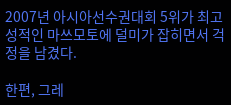2007년 아시아선수권대회 5위가 최고 성적인 마쓰모토에 덜미가 잡히면서 걱정을 남겼다.

한편, 그레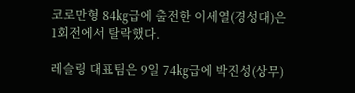코로만형 84㎏급에 출전한 이세열(경성대)은 1회전에서 탈락했다.

레슬링 대표팀은 9일 74㎏급에 박진성(상무)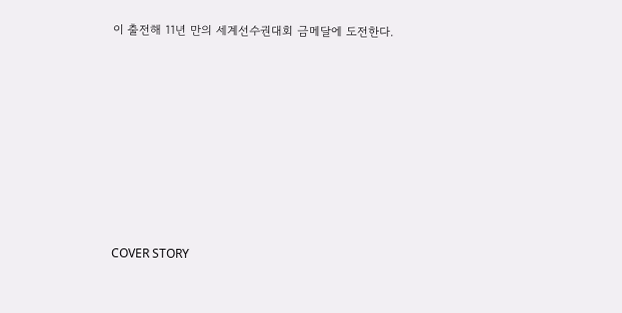이 출전해 11년 만의 세계선수권대회 금메달에 도전한다.








COVER STORY